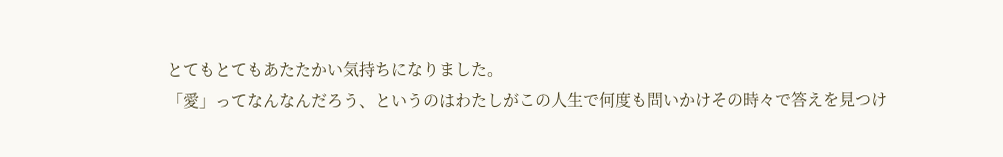とてもとてもあたたかい気持ちになりました。
「愛」ってなんなんだろう、というのはわたしがこの人生で何度も問いかけその時々で答えを見つけ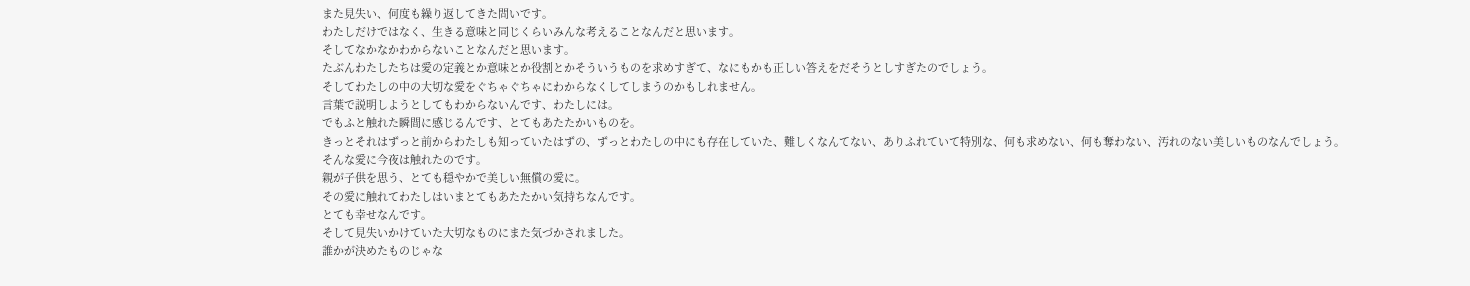また見失い、何度も繰り返してきた問いです。
わたしだけではなく、生きる意味と同じくらいみんな考えることなんだと思います。
そしてなかなかわからないことなんだと思います。
たぶんわたしたちは愛の定義とか意味とか役割とかそういうものを求めすぎて、なにもかも正しい答えをだそうとしすぎたのでしょう。
そしてわたしの中の大切な愛をぐちゃぐちゃにわからなくしてしまうのかもしれません。
言葉で説明しようとしてもわからないんです、わたしには。
でもふと触れた瞬間に感じるんです、とてもあたたかいものを。
きっとそれはずっと前からわたしも知っていたはずの、ずっとわたしの中にも存在していた、難しくなんてない、ありふれていて特別な、何も求めない、何も奪わない、汚れのない美しいものなんでしょう。
そんな愛に今夜は触れたのです。
親が子供を思う、とても穏やかで美しい無償の愛に。
その愛に触れてわたしはいまとてもあたたかい気持ちなんです。
とても幸せなんです。
そして見失いかけていた大切なものにまた気づかされました。
誰かが決めたものじゃな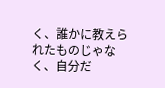く、誰かに教えられたものじゃなく、自分だ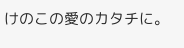けのこの愛のカタチに。